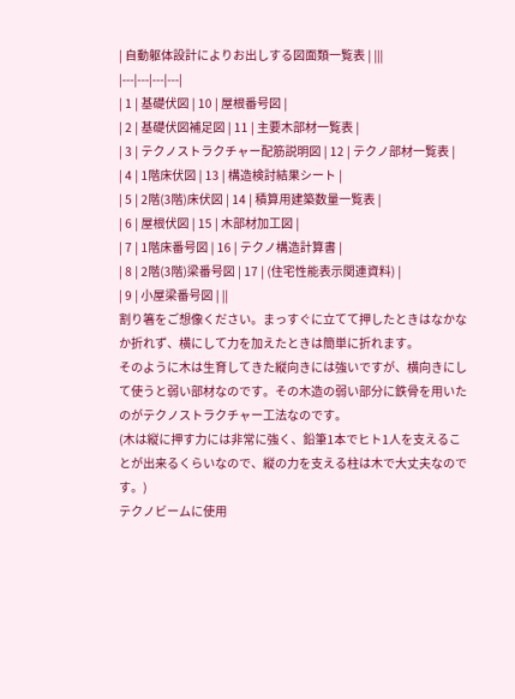| 自動躯体設計によりお出しする図面類一覧表 | |||
|---|---|---|---|
| 1 | 基礎伏図 | 10 | 屋根番号図 |
| 2 | 基礎伏図補足図 | 11 | 主要木部材一覧表 |
| 3 | テクノストラクチャー配筋説明図 | 12 | テクノ部材一覧表 |
| 4 | 1階床伏図 | 13 | 構造検討結果シート |
| 5 | 2階(3階)床伏図 | 14 | 積算用建築数量一覧表 |
| 6 | 屋根伏図 | 15 | 木部材加工図 |
| 7 | 1階床番号図 | 16 | テクノ構造計算書 |
| 8 | 2階(3階)梁番号図 | 17 | (住宅性能表示関連資料) |
| 9 | 小屋梁番号図 | ||
割り箸をご想像ください。まっすぐに立てて押したときはなかなか折れず、横にして力を加えたときは簡単に折れます。
そのように木は生育してきた縦向きには強いですが、横向きにして使うと弱い部材なのです。その木造の弱い部分に鉄骨を用いたのがテクノストラクチャー工法なのです。
(木は縦に押す力には非常に強く、鉛筆1本でヒト1人を支えることが出来るくらいなので、縦の力を支える柱は木で大丈夫なのです。)
テクノビームに使用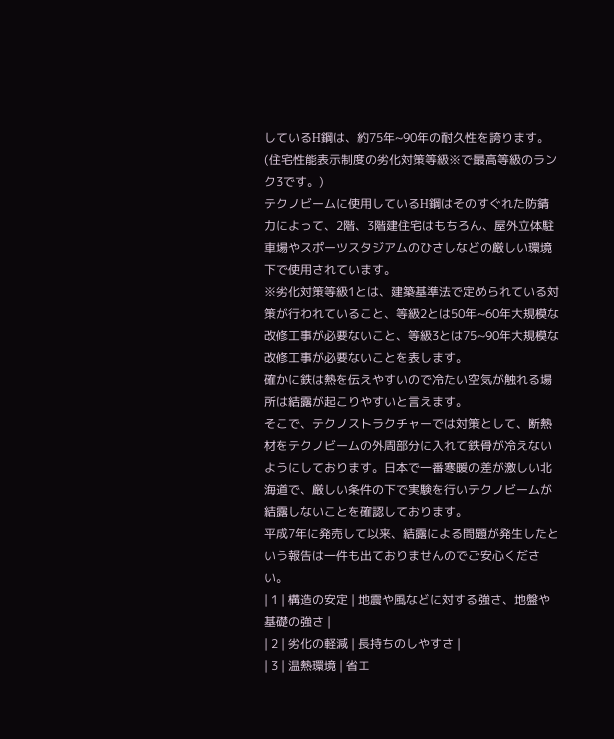しているH鋼は、約75年~90年の耐久性を誇ります。(住宅性能表示制度の劣化対策等級※で最高等級のランク3です。)
テクノビームに使用しているH鋼はそのすぐれた防錆力によって、2階、3階建住宅はもちろん、屋外立体駐車場やスポーツスタジアムのひさしなどの厳しい環境下で使用されています。
※劣化対策等級1とは、建築基準法で定められている対策が行われていること、等級2とは50年~60年大規模な改修工事が必要ないこと、等級3とは75~90年大規模な改修工事が必要ないことを表します。
確かに鉄は熱を伝えやすいので冷たい空気が触れる場所は結露が起こりやすいと言えます。
そこで、テクノストラクチャーでは対策として、断熱材をテクノビームの外周部分に入れて鉄骨が冷えないようにしております。日本で一番寒暖の差が激しい北海道で、厳しい条件の下で実験を行いテクノビームが結露しないことを確認しております。
平成7年に発売して以来、結露による問題が発生したという報告は一件も出ておりませんのでご安心ください。
| 1 | 構造の安定 | 地震や風などに対する強さ、地盤や基礎の強さ |
| 2 | 劣化の軽減 | 長持ちのしやすさ |
| 3 | 温熱環境 | 省エ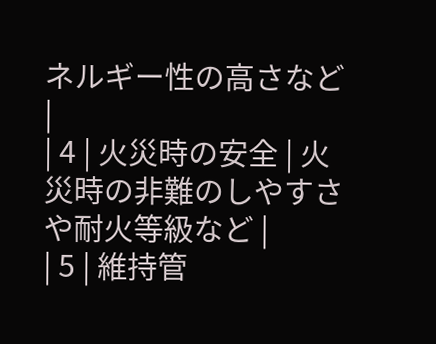ネルギー性の高さなど |
| 4 | 火災時の安全 | 火災時の非難のしやすさや耐火等級など |
| 5 | 維持管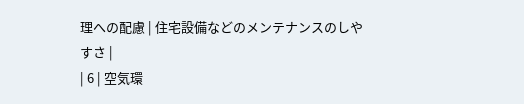理への配慮 | 住宅設備などのメンテナンスのしやすさ |
| 6 | 空気環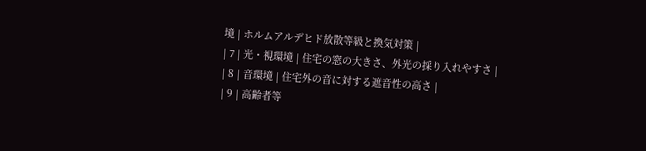境 | ホルムアルデヒド放散等級と換気対策 |
| 7 | 光・視環境 | 住宅の窓の大きさ、外光の採り入れやすさ |
| 8 | 音環境 | 住宅外の音に対する遮音性の高さ |
| 9 | 高齢者等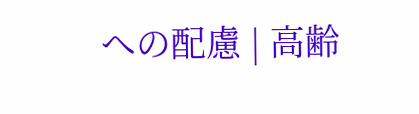への配慮 | 高齢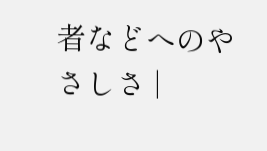者などへのやさしさ |